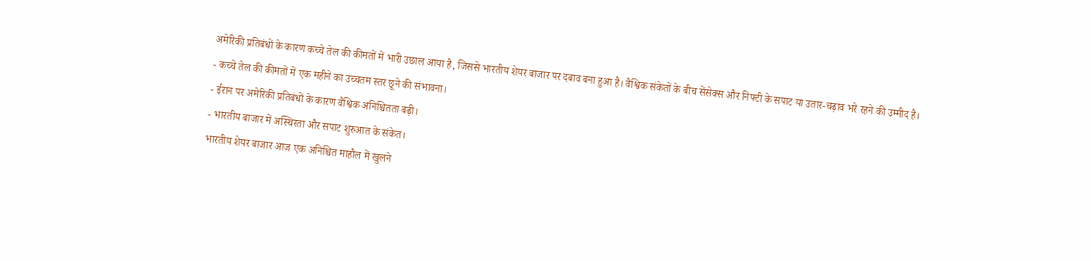अमेरिकी प्रतिबंधों के कारण कच्चे तेल की कीमतों में भारी उछाल आया है, जिससे भारतीय शेयर बाजार पर दबाव बना हुआ है। वैश्विक संकेतों के बीच सेंसेक्स और निफ्टी के सपाट या उतार-चढ़ाव भरे रहने की उम्मीद है।
- कच्चे तेल की कीमतों में एक महीने का उच्चतम स्तर छूने की संभावना।
- ईरान पर अमेरिकी प्रतिबंधों के कारण वैश्विक अनिश्चितता बढ़ी।
- भारतीय बाजार में अस्थिरता और सपाट शुरुआत के संकेत।
भारतीय शेयर बाजार आज एक अनिश्चित माहौल में खुलने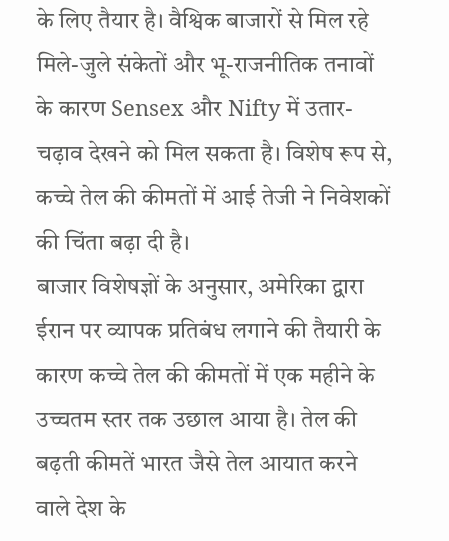के लिए तैयार है। वैश्विक बाजारों से मिल रहे मिले-जुले संकेतों और भू-राजनीतिक तनावों के कारण Sensex और Nifty में उतार-चढ़ाव देखने को मिल सकता है। विशेष रूप से, कच्चे तेल की कीमतों में आई तेजी ने निवेशकों की चिंता बढ़ा दी है।
बाजार विशेषज्ञों के अनुसार, अमेरिका द्वारा ईरान पर व्यापक प्रतिबंध लगाने की तैयारी के कारण कच्चे तेल की कीमतों में एक महीने के उच्चतम स्तर तक उछाल आया है। तेल की बढ़ती कीमतें भारत जैसे तेल आयात करने वाले देश के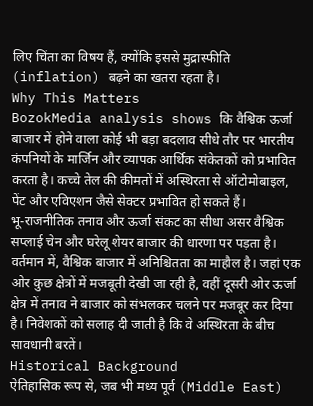लिए चिंता का विषय हैं, क्योंकि इससे मुद्रास्फीति (inflation) बढ़ने का खतरा रहता है।
Why This Matters
BozokMedia analysis shows कि वैश्विक ऊर्जा बाजार में होने वाला कोई भी बड़ा बदलाव सीधे तौर पर भारतीय कंपनियों के मार्जिन और व्यापक आर्थिक संकेतकों को प्रभावित करता है। कच्चे तेल की कीमतों में अस्थिरता से ऑटोमोबाइल, पेंट और एविएशन जैसे सेक्टर प्रभावित हो सकते हैं।
भू-राजनीतिक तनाव और ऊर्जा संकट का सीधा असर वैश्विक सप्लाई चेन और घरेलू शेयर बाजार की धारणा पर पड़ता है।
वर्तमान में, वैश्विक बाजार में अनिश्चितता का माहौल है। जहां एक ओर कुछ क्षेत्रों में मजबूती देखी जा रही है, वहीं दूसरी ओर ऊर्जा क्षेत्र में तनाव ने बाजार को संभलकर चलने पर मजबूर कर दिया है। निवेशकों को सलाह दी जाती है कि वे अस्थिरता के बीच सावधानी बरतें।
Historical Background
ऐतिहासिक रूप से, जब भी मध्य पूर्व (Middle East)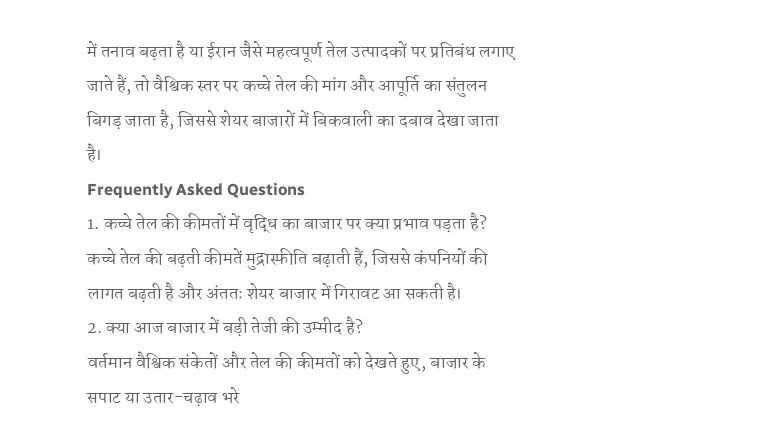में तनाव बढ़ता है या ईरान जैसे महत्वपूर्ण तेल उत्पादकों पर प्रतिबंध लगाए जाते हैं, तो वैश्विक स्तर पर कच्चे तेल की मांग और आपूर्ति का संतुलन बिगड़ जाता है, जिससे शेयर बाजारों में बिकवाली का दबाव देखा जाता है।
Frequently Asked Questions
1. कच्चे तेल की कीमतों में वृद्धि का बाजार पर क्या प्रभाव पड़ता है?
कच्चे तेल की बढ़ती कीमतें मुद्रास्फीति बढ़ाती हैं, जिससे कंपनियों की लागत बढ़ती है और अंततः शेयर बाजार में गिरावट आ सकती है।
2. क्या आज बाजार में बड़ी तेजी की उम्मीद है?
वर्तमान वैश्विक संकेतों और तेल की कीमतों को देखते हुए, बाजार के सपाट या उतार-चढ़ाव भरे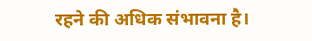रहने की अधिक संभावना है।